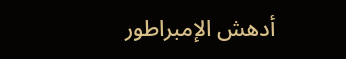أدهش الإمبراطور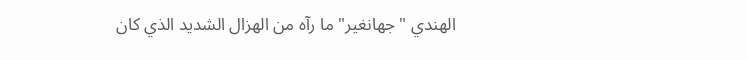الهندي "جهانغير" ما رآه من الهزال الشديد الذي كان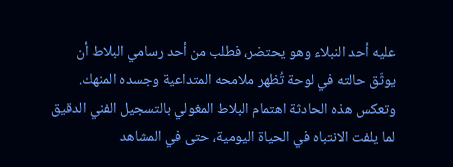عليه أحد النبلاء وهو يحتضر، فطلب من أحد رسامي البلاط أن يوثّق حالته في لوحة تُظهر ملامحه المتداعية وجسده المنهك. وتعكس هذه الحادثة اهتمام البلاط المغولي بالتسجيل الفني الدقيق لما يلفت الانتباه في الحياة اليومية، حتى في المشاهد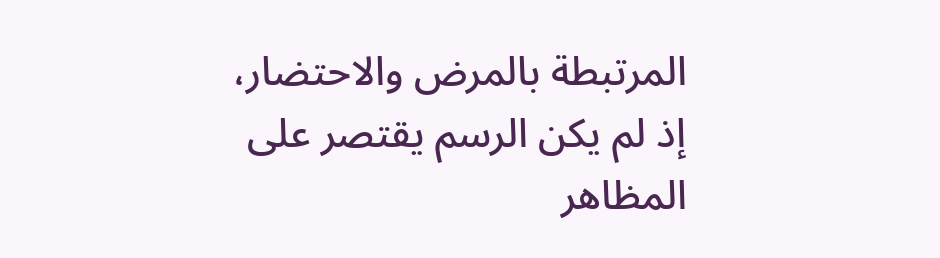المرتبطة بالمرض والاحتضار، إذ لم يكن الرسم يقتصر على المظاهر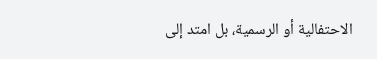الاحتفالية أو الرسمية، بل امتد إلى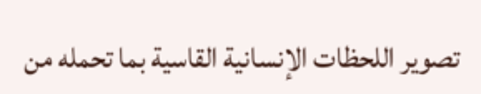تصوير اللحظات الإنسانية القاسية بما تحمله من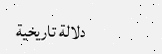دلالة تاريخية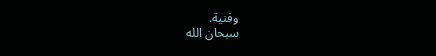وفنية.
سبحان الله